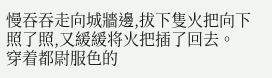慢吞吞走向城牆邊,拔下隻火把向下照了照,又緩緩将火把插了回去。
穿着都尉服色的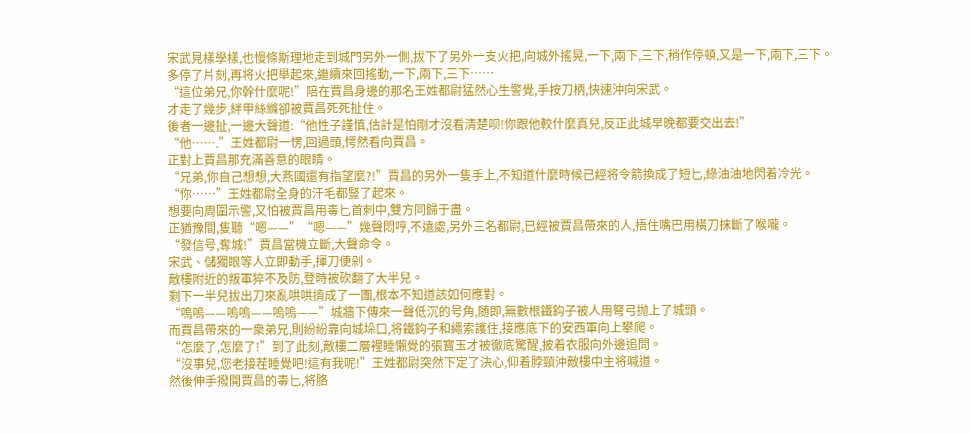宋武見樣學樣,也慢條斯理地走到城門另外一側,拔下了另外一支火把,向城外搖晃,一下,兩下,三下,稍作停頓,又是一下,兩下,三下。
多停了片刻,再将火把舉起來,繼續來回搖動,一下,兩下,三下……
“這位弟兄,你幹什麼呢!”陪在賈昌身邊的那名王姓都尉猛然心生警覺,手按刀柄,快速沖向宋武。
才走了幾步,絆甲絲縧卻被賈昌死死扯住。
後者一邊扯,一邊大聲道:“他性子謹慎,估計是怕剛才沒看清楚呗!你跟他較什麼真兒,反正此城早晚都要交出去!”
“他…….”王姓都尉一愣,回過頭,愕然看向賈昌。
正對上賈昌那充滿善意的眼睛。
“兄弟,你自己想想,大燕國還有指望麼?!”賈昌的另外一隻手上,不知道什麼時候已經将令箭換成了短匕,綠油油地閃着冷光。
“你……”王姓都尉全身的汗毛都豎了起來。
想要向周圍示警,又怕被賈昌用毒匕首刺中,雙方同歸于盡。
正猶豫間,隻聽“嗯——”“嗯——”幾聲悶哼,不遠處,另外三名都尉,已經被賈昌帶來的人,捂住嘴巴用橫刀抹斷了喉嚨。
“發信号,奪城!”賈昌當機立斷,大聲命令。
宋武、儲獨眼等人立即動手,揮刀便剁。
敵樓附近的叛軍猝不及防,登時被砍翻了大半兒。
剩下一半兒拔出刀來亂哄哄擠成了一團,根本不知道該如何應對。
“嗚嗚——嗚嗚——嗚嗚——”城牆下傳來一聲低沉的号角,随即,無數根鐵鈎子被人用弩弓抛上了城頭。
而賈昌帶來的一衆弟兄,則紛紛靠向城垛口,将鐵鈎子和繩索護住,接應底下的安西軍向上攀爬。
“怎麼了,怎麼了!”到了此刻,敵樓二層裡睡懶覺的張寶玉才被徹底驚醒,披着衣服向外邊追問。
“沒事兒,您老接茬睡覺吧!這有我呢!”王姓都尉突然下定了決心,仰着脖頸沖敵樓中主将喊道。
然後伸手撥開賈昌的毒匕,将胳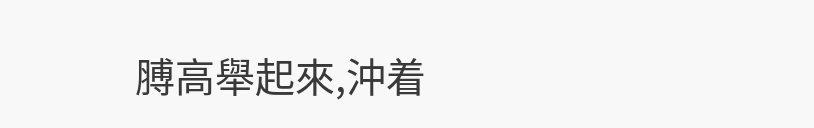膊高舉起來,沖着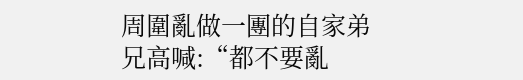周圍亂做一團的自家弟兄高喊:“都不要亂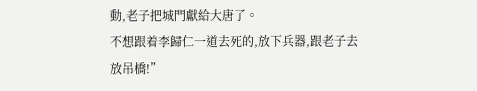動,老子把城門獻給大唐了。
不想跟着李歸仁一道去死的,放下兵器,跟老子去放吊橋!”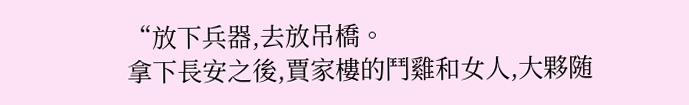“放下兵器,去放吊橋。
拿下長安之後,賈家樓的鬥雞和女人,大夥随